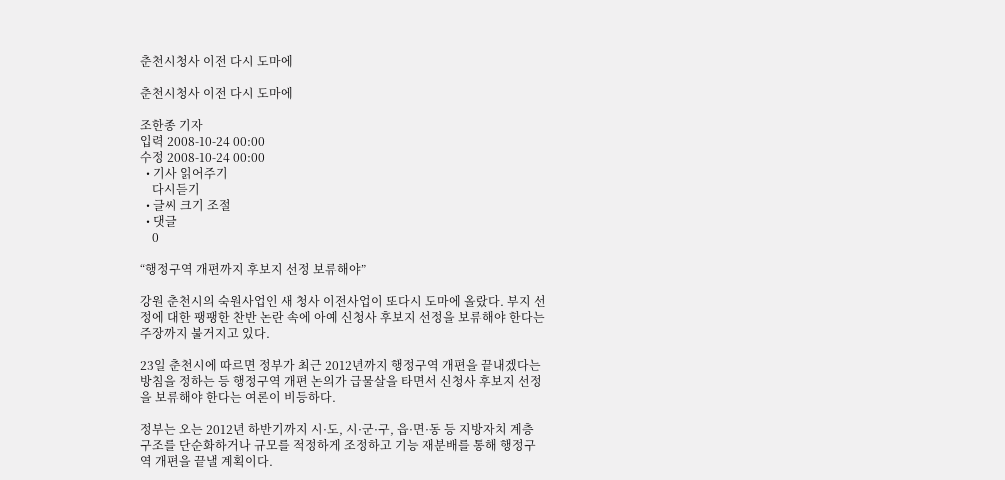춘천시청사 이전 다시 도마에

춘천시청사 이전 다시 도마에

조한종 기자
입력 2008-10-24 00:00
수정 2008-10-24 00:00
  • 기사 읽어주기
    다시듣기
  • 글씨 크기 조절
  • 댓글
    0

“행정구역 개편까지 후보지 선정 보류해야”

강원 춘천시의 숙원사업인 새 청사 이전사업이 또다시 도마에 올랐다. 부지 선정에 대한 팽팽한 찬반 논란 속에 아예 신청사 후보지 선정을 보류해야 한다는 주장까지 불거지고 있다.

23일 춘천시에 따르면 정부가 최근 2012년까지 행정구역 개편을 끝내겠다는 방침을 정하는 등 행정구역 개편 논의가 급물살을 타면서 신청사 후보지 선정을 보류해야 한다는 여론이 비등하다.

정부는 오는 2012년 하반기까지 시·도, 시·군·구, 읍·면·동 등 지방자치 계층 구조를 단순화하거나 규모를 적정하게 조정하고 기능 재분배를 통해 행정구역 개편을 끝낼 계획이다.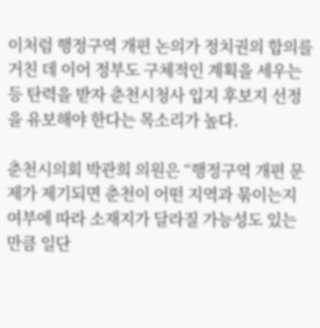이처럼 행정구역 개편 논의가 정치권의 합의를 거친 데 이어 정부도 구체적인 계획을 세우는 등 탄력을 받자 춘천시청사 입지 후보지 선정을 유보해야 한다는 목소리가 높다.

춘천시의회 박관희 의원은 “행정구역 개편 문제가 제기되면 춘천이 어떤 지역과 묶이는지 여부에 따라 소재지가 달라질 가능성도 있는 만큼 일단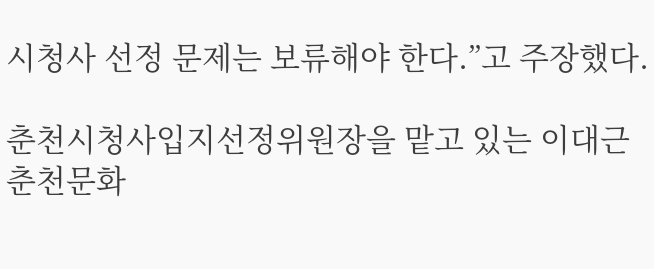시청사 선정 문제는 보류해야 한다.”고 주장했다.

춘천시청사입지선정위원장을 맡고 있는 이대근 춘천문화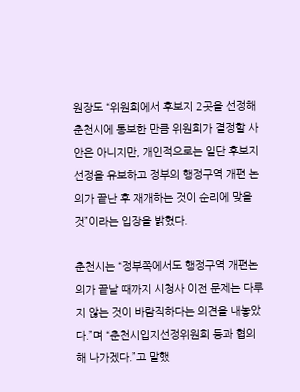원장도 “위원회에서 후보지 2곳을 선정해 춘천시에 통보한 만큼 위원회가 결정할 사안은 아니지만, 개인적으로는 일단 후보지 선정을 유보하고 정부의 행정구역 개편 논의가 끝난 후 재개하는 것이 순리에 맞을 것”이라는 입장을 밝혔다.

춘천시는 “정부쪽에서도 행정구역 개편논의가 끝날 때까지 시청사 이전 문제는 다루지 않는 것이 바람직하다는 의견을 내놓았다.”며 “춘천시입지선정위원회 등과 협의해 나가겠다.”고 말했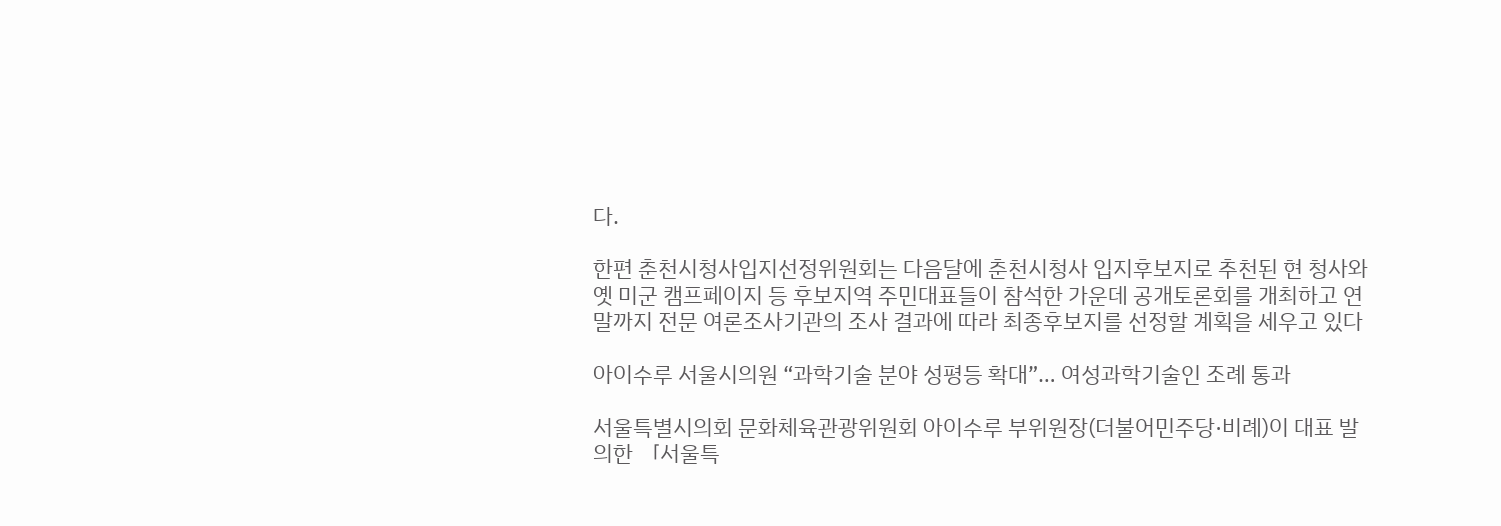다.

한편 춘천시청사입지선정위원회는 다음달에 춘천시청사 입지후보지로 추천된 현 청사와 옛 미군 캠프페이지 등 후보지역 주민대표들이 참석한 가운데 공개토론회를 개최하고 연말까지 전문 여론조사기관의 조사 결과에 따라 최종후보지를 선정할 계획을 세우고 있다

아이수루 서울시의원 “과학기술 분야 성평등 확대”… 여성과학기술인 조례 통과

서울특별시의회 문화체육관광위원회 아이수루 부위원장(더불어민주당·비례)이 대표 발의한 「서울특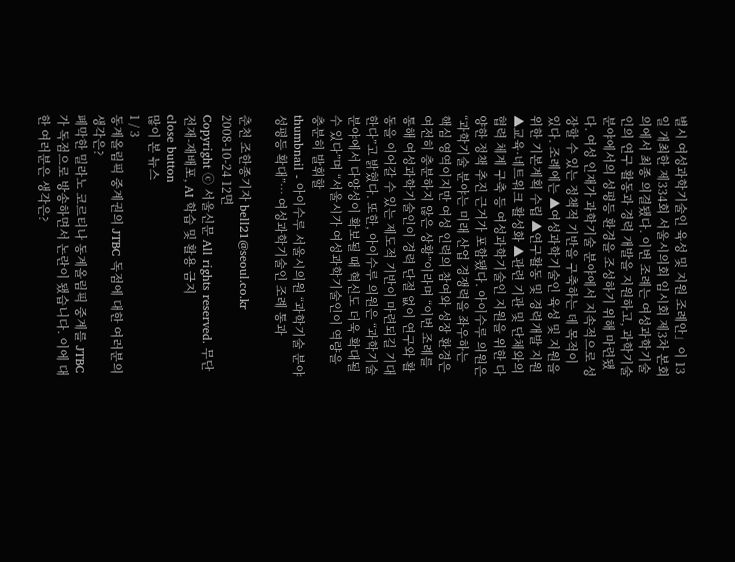별시 여성과학기술인 육성 및 지원 조례안」이 13일 개최한 제334회 서울시의회 임시회 제3차 본회의에서 최종 의결됐다. 이번 조례는 여성과학기술인의 연구 활동과 경력 개발을 지원하고, 과학기술 분야에서의 성평등 환경을 조성하기 위해 마련됐다. 여성 인재가 과학기술 분야에서 지속적으로 성장할 수 있는 정책적 기반을 구축하는 데 목적이 있다. 조례에는 ▲여성과학기술인 육성 및 지원을 위한 기본계획 수립 ▲연구활동 및 경력개발 지원 ▲교육·네트워크 활성화 ▲관련 기관 및 단체와의 협력 체계 구축 등 여성과학기술인 지원을 위한 다양한 정책 추진 근거가 포함됐다. 아이수루 의원은 “과학기술 분야는 미래 산업 경쟁력을 좌우하는 핵심 영역이지만 여성 인력의 참여와 성장 환경은 여전히 충분하지 않은 상황”이라며 “이번 조례를 통해 여성과학기술인이 경력 단절 없이 연구와 활동을 이어갈 수 있는 제도적 기반이 마련되길 기대한다”고 밝혔다. 또한, 아이수루 의원은 “과학기술 분야에서 다양성이 확보될 때 혁신도 더욱 확대될 수 있다”며 “서울시가 여성과학기술인이 역량을 충분히 발휘할
thumbnail - 아이수루 서울시의원 “과학기술 분야 성평등 확대”… 여성과학기술인 조례 통과

춘천 조한종기자 bell21@seoul.co.kr
2008-10-24 12면
Copyright ⓒ 서울신문 All rights reserved. 무단 전재-재배포, AI 학습 및 활용 금지
close button
많이 본 뉴스
1 / 3
동계올림픽 중계권의 JTBC 독점에 대한 여러분의 생각은?
폐막한 밀라노 코르티나 동계올림픽 중계를 JTBC가 독점으로 방송하면서 논란이 됐습니다. 이에 대한 여러분은 생각은?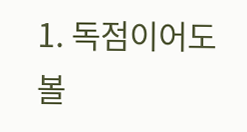1. 독점이어도 볼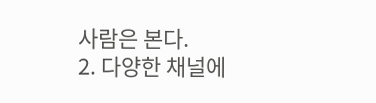사람은 본다.
2. 다양한 채널에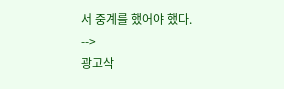서 중계를 했어야 했다.
-->
광고삭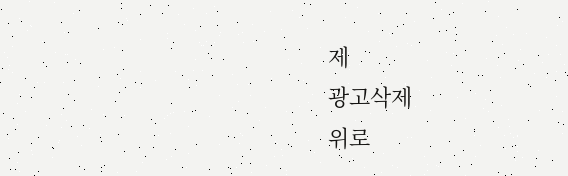제
광고삭제
위로